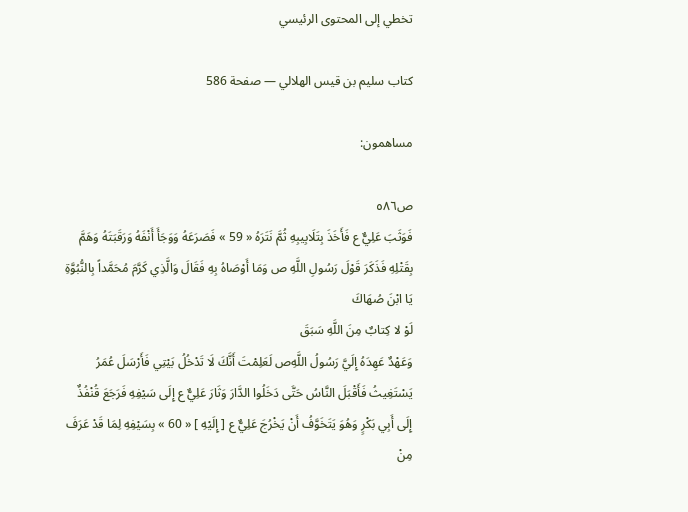تخطي إلى المحتوى الرئيسي

كتاب سليم بن قيس الهلالي — صفحة 586

مساهمون:

ص٥٨٦
فَوَثَبَ عَلِيٌّ ع فَأَخَذَ بِتَلَابِيبِهِ ثُمَّ نَتَرَهُ « 59 » فَصَرَعَهُ وَوَجَأَ أَنْفَهُ وَرَقَبَتَهُ وَهَمَّ بِقَتْلِهِ فَذَكَرَ قَوْلَ رَسُولِ اللَّهِ ص وَمَا أَوْصَاهُ بِهِ فَقَالَ وَالَّذِي كَرَّمَ مُحَمَّداً بِالنُّبُوَّةِ يَا ابْنَ صُهَاكَ
لَوْ لا كِتابٌ مِنَ اللَّهِ سَبَقَ
وَعَهْدٌ عَهِدَهُ إِلَيَّ رَسُولُ اللَّه‌ِص لَعَلِمْتَ أَنَّكَ لَا تَدْخُلُ بَيْتِي فَأَرْسَلَ عُمَرُ يَسْتَغِيثُ فَأَقْبَلَ النَّاسُ حَتَّى دَخَلُوا الدَّارَ وَثَارَ عَلِيٌّ ع إِلَى سَيْفِهِ فَرَجَعَ قُنْفُذٌ إِلَى أَبِي بَكْرٍ وَهُوَ يَتَخَوَّفُ أَنْ يَخْرُجَ عَلِيٌّ ع [ إِلَيْهِ ] « 60 » بِسَيْفِهِ لِمَا قَدْ عَرَفَ مِنْ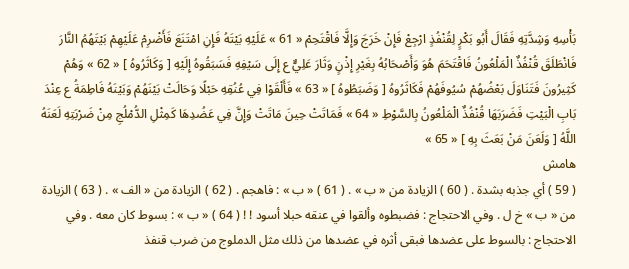بَأْسِهِ وَشِدَّتِهِ فَقَالَ أَبُو بَكْرٍ لِقُنْفُذٍ ارْجِعْ فَإِنْ خَرَجَ وَإِلَّا فَاقْتَحِمْ « 61 » عَلَيْهِ بَيْتَهُ فَإِنِ امْتَنَعَ فَأَضْرِمْ عَلَيْهِمْ بَيْتَهُمُ النَّارَ فَانْطَلَقَ قُنْفُذٌ الْمَلْعُونُ فَاقْتَحَمَ هُوَ وَأَصْحَابُهُ بِغَيْرِ إِذْنٍ وَثَارَ عَلِيٌّ ع إِلَى سَيْفِهِ فَسَبَقُوهُ إِلَيْهِ [ وَكَاثَرُوهُ ] « 62 » وَهُمْ كَثِيرُونَ فَتَنَاوَلَ بَعْضُهُمْ سُيُوفَهُمْ فَكَاثَرُوهُ [ وَضَبَطُوهُ ] « 63 » فَأَلْقَوْا فِي عُنُقِهِ حَبْلًا وَحَالَتْ بَيْنَهُمْ وَبَيْنَهُ فَاطِمَةُ ع عِنْدَ بَابِ الْبَيْتِ فَضَرَبَهَا قُنْفُذٌ الْمَلْعُونُ بِالسَّوْطِ « 64 » فَمَاتَتْ حِينَ مَاتَتْ وَإِنَّ فِي عَضُدِهَا كَمِثْلِ الدُّمْلُجِ مِنْ ضَرْبَتِهِ لَعَنَهُ اللَّهُ [ وَلَعَنَ مَنْ بَعَثَ بِهِ ] « 65 »
هامش
( 59 ) أي جذبه بشدة . ( 60 ) الزيادة من « ب » . ( 61 ) « ب » : فاهجم . ( 62 ) الزيادة من « الف » . ( 63 ) الزيادة من « ب » خ ل . وفي الاحتجاج : فضبطوه وألقوا في عنقه حبلا أسود ! ! ( 64 ) « ب » : بسوط كان معه . وفي الاحتجاج : بالسوط على عضدها فبقى أثره في عضدها من ذلك مثل الدملوج من ضرب قنفذ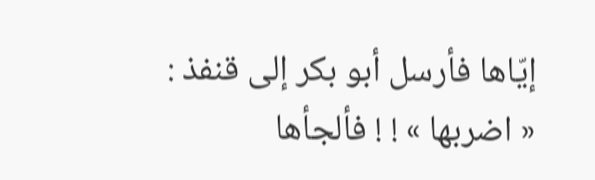إيّاها فأرسل أبو بكر إلى قنفذ : « اضربها » ! ! فألجأها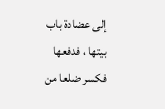إلى عضادة باب بيتها ، فدفعها فكسر ضلعا من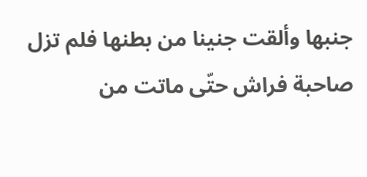جنبها وألقت جنينا من بطنها فلم تزل صاحبة فراش حتّى ماتت من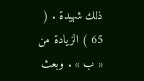ذلك شهيدة . ( 65 ) الزيادة من « ب » . وبعث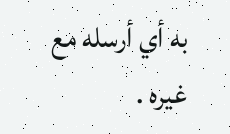به أي أرسله مع غيره .